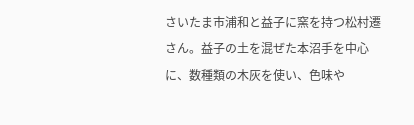さいたま市浦和と益子に窯を持つ松村遷さん。益子の土を混ぜた本沼手を中心に、数種類の木灰を使い、色味や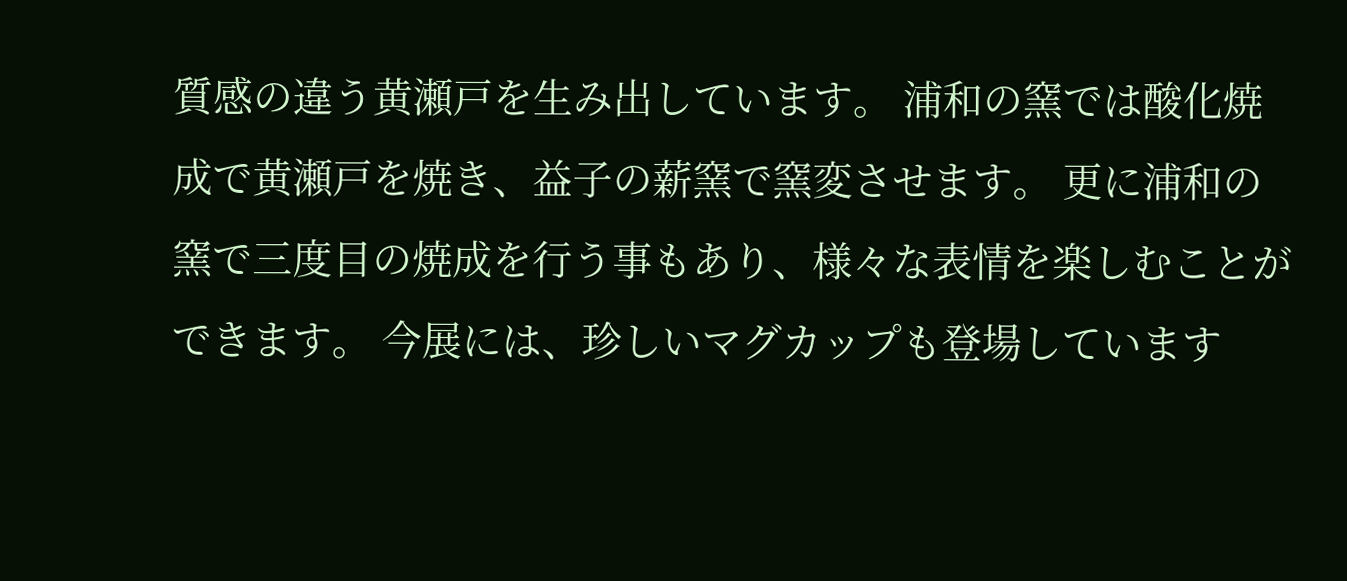質感の違う黄瀬戸を生み出しています。 浦和の窯では酸化焼成で黄瀬戸を焼き、益子の薪窯で窯変させます。 更に浦和の窯で三度目の焼成を行う事もあり、様々な表情を楽しむことができます。 今展には、珍しいマグカップも登場しています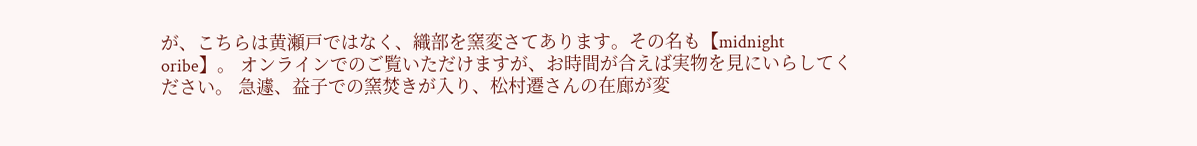が、こちらは黄瀬戸ではなく、織部を窯変さてあります。その名も【midnight oribe】。 オンラインでのご覧いただけますが、お時間が合えば実物を見にいらしてください。 急遽、益子での窯焚きが入り、松村遷さんの在廊が変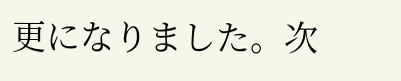更になりました。次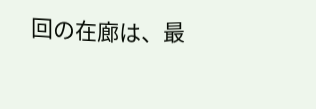回の在廊は、最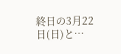終日の3月22日(日)と…